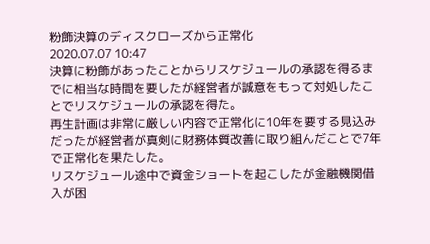粉飾決算のディスクローズから正常化
2020.07.07 10:47
決算に粉飾があったことからリスケジュールの承認を得るまでに相当な時間を要したが経営者が誠意をもって対処したことでリスケジュールの承認を得た。
再生計画は非常に厳しい内容で正常化に10年を要する見込みだったが経営者が真剣に財務体質改善に取り組んだことで7年で正常化を果たした。
リスケジュール途中で資金ショートを起こしたが金融機関借入が困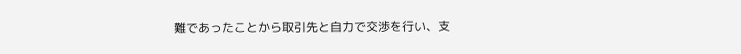難であったことから取引先と自力で交渉を行い、支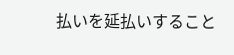払いを延払いすること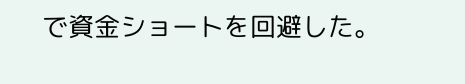で資金ショートを回避した。